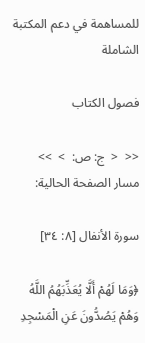للمساهمة في دعم المكتبة الشاملة

فصول الكتاب

<<  <  ج: ص:  >  >>
مسار الصفحة الحالية:

سورة الأنفال [٨: ٣٤]

﴿وَمَا لَهُمْ أَلَّا يُعَذِّبَهُمُ اللَّهُ وَهُمْ يَصُدُّونَ عَنِ الْمَسْجِدِ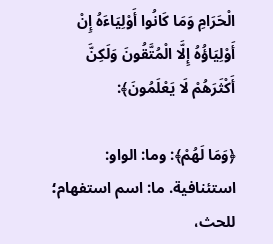الْحَرَامِ وَمَا كَانُوا أَوْلِيَاءَهُ إِنْ أَوْلِيَاؤُهُ إِلَّا الْمُتَّقُونَ وَلَكِنَّ أَكْثَرَهُمْ لَا يَعْلَمُونَ﴾:

﴿وَمَا لَهُمْ﴾: وما: الواو: استئنافية. ما: اسم استفهام؛ للحث،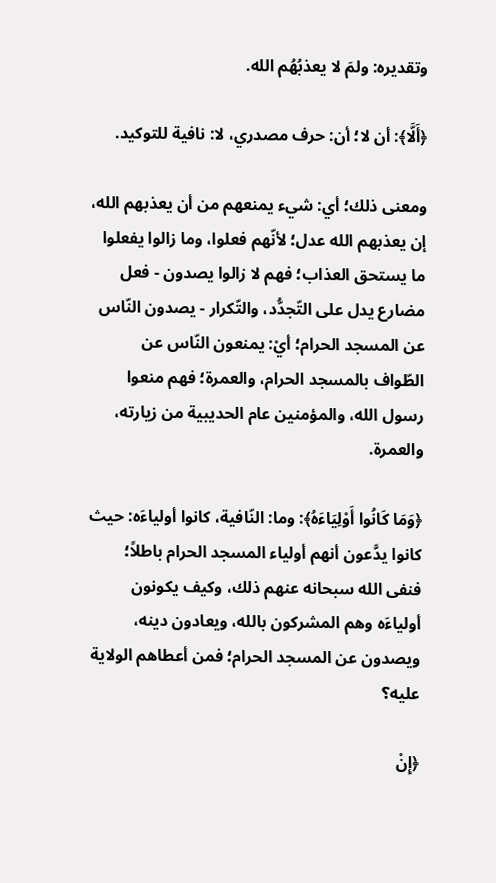وتقديره: ولمَ لا يعذبُهُم الله.

﴿أَلَّا﴾: أن لا؛ أن: حرف مصدري، لا: نافية للتوكيد.

ومعنى ذلك؛ أي: شيء يمنعهم من أن يعذبهم الله، إن يعذبهم الله عدل؛ لأنّهم فعلوا، وما زالوا يفعلوا ما يستحق العذاب؛ فهم لا زالوا يصدون - فعل مضارع يدل على التّجدُّد، والتّكرار - يصدون النّاس عن المسجد الحرام؛ أيْ: يمنعون النّاس عن الطّواف بالمسجد الحرام، والعمرة؛ فهم منعوا رسول الله، والمؤمنين عام الحديبية من زيارته، والعمرة.

﴿وَمَا كَانُوا أَوْلِيَاءَهُ﴾: وما: النّافية، كانوا أولياءَه: حيث كانوا يدَّعون أنهم أولياء المسجد الحرام باطلاً؛ فنفى الله سبحانه عنهم ذلك، وكيف يكونون أولياءَه وهم المشركون بالله، ويعادون دينه، ويصدون عن المسجد الحرام؛ فمن أعطاهم الولاية عليه؟

﴿إِنْ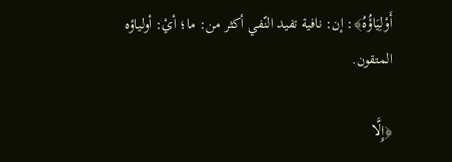أَوْلِيَاؤُهُ﴾: إن: نافية تفيد النّفي أكثر من: ما؛ أيْ: أولياؤه المتقون.

﴿إِلَّا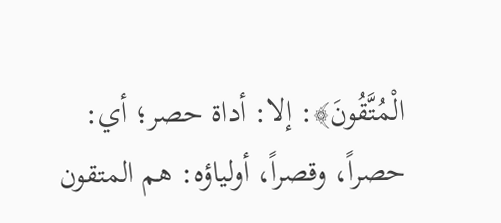الْمُتَّقُونَ﴾: إلا: أداة حصر؛ أي: حصراً، وقصراً، أولياؤه: هم المتقون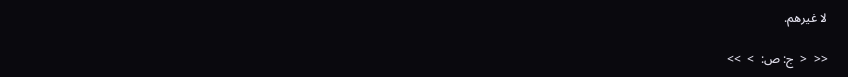لا غيرهم.

<<  <  ج: ص:  >  >>